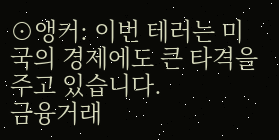⊙앵커: 이번 테러는 미국의 경제에도 큰 타격을 주고 있습니다.
금융거래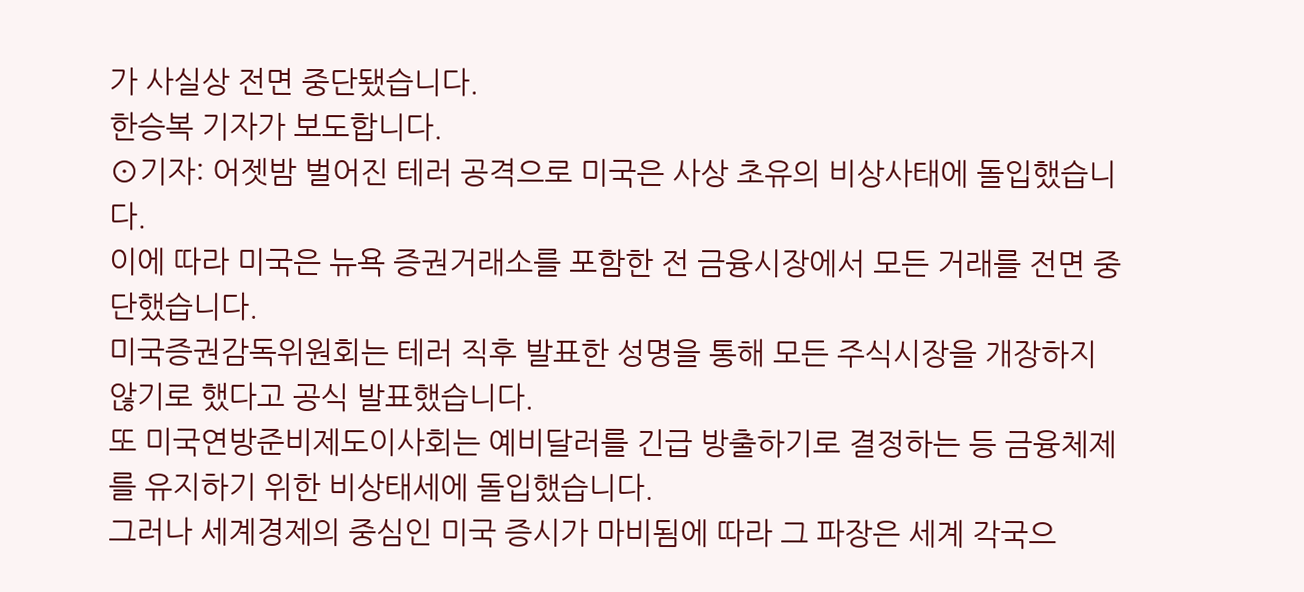가 사실상 전면 중단됐습니다.
한승복 기자가 보도합니다.
⊙기자: 어젯밤 벌어진 테러 공격으로 미국은 사상 초유의 비상사태에 돌입했습니다.
이에 따라 미국은 뉴욕 증권거래소를 포함한 전 금융시장에서 모든 거래를 전면 중단했습니다.
미국증권감독위원회는 테러 직후 발표한 성명을 통해 모든 주식시장을 개장하지 않기로 했다고 공식 발표했습니다.
또 미국연방준비제도이사회는 예비달러를 긴급 방출하기로 결정하는 등 금융체제를 유지하기 위한 비상태세에 돌입했습니다.
그러나 세계경제의 중심인 미국 증시가 마비됨에 따라 그 파장은 세계 각국으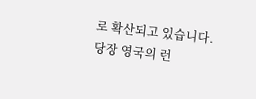로 확산되고 있습니다.
당장 영국의 런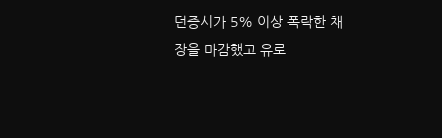던증시가 5% 이상 폭락한 채 장을 마감했고 유로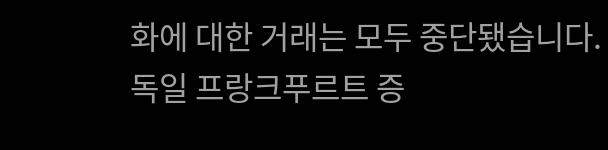화에 대한 거래는 모두 중단됐습니다.
독일 프랑크푸르트 증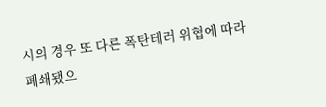시의 경우 또 다른 폭탄테러 위협에 따라 폐쇄됐으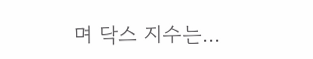며 닥스 지수는...